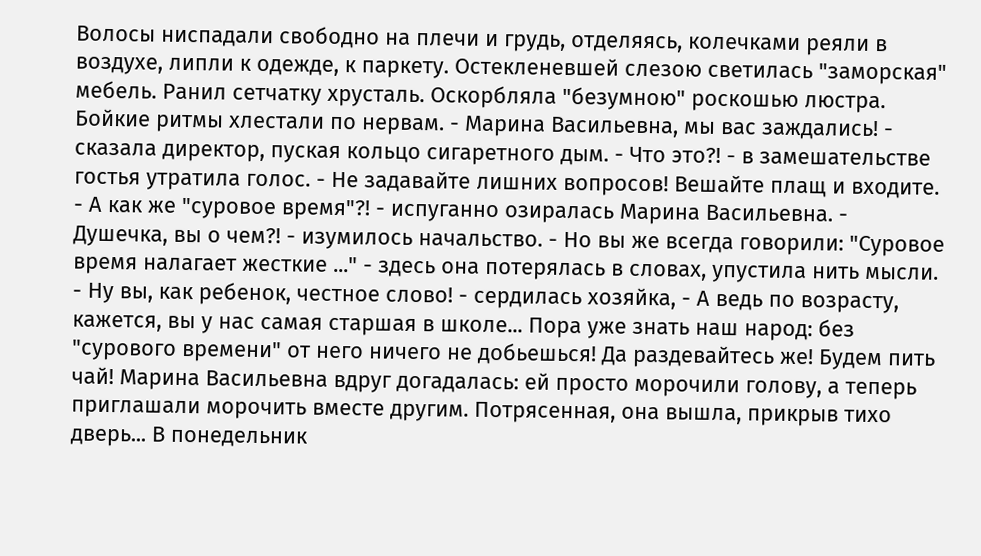Волосы ниспадали свободно на плечи и грудь, отделяясь, колечками реяли в воздухе, липли к одежде, к паркету. Остекленевшей слезою светилась "заморская" мебель. Ранил сетчатку хрусталь. Оскорбляла "безумною" роскошью люстра. Бойкие ритмы хлестали по нервам. - Марина Васильевна, мы вас заждались! - сказала директор, пуская кольцо сигаретного дым. - Что это?! - в замешательстве гостья утратила голос. - Не задавайте лишних вопросов! Вешайте плащ и входите. - А как же "суровое время"?! - испуганно озиралась Марина Васильевна. - Душечка, вы о чем?! - изумилось начальство. - Но вы же всегда говорили: "Суровое время налагает жесткие ..." - здесь она потерялась в словах, упустила нить мысли. - Ну вы, как ребенок, честное слово! - сердилась хозяйка, - А ведь по возрасту, кажется, вы у нас самая старшая в школе... Пора уже знать наш народ: без "сурового времени" от него ничего не добьешься! Да раздевайтесь же! Будем пить чай! Марина Васильевна вдруг догадалась: ей просто морочили голову, а теперь приглашали морочить вместе другим. Потрясенная, она вышла, прикрыв тихо дверь... В понедельник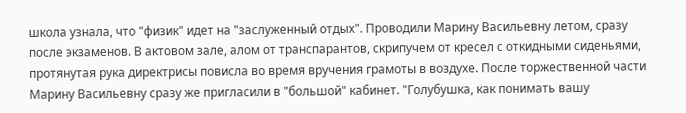школа узнала, что "физик" идет на "заслуженный отдых". Проводили Марину Васильевну летом, сразу после экзаменов. В актовом зале, алом от транспарантов, скрипучем от кресел с откидными сиденьями, протянутая рука директрисы повисла во время вручения грамоты в воздухе. После торжественной части Марину Васильевну сразу же пригласили в "большой" кабинет. "Голубушка, как понимать вашу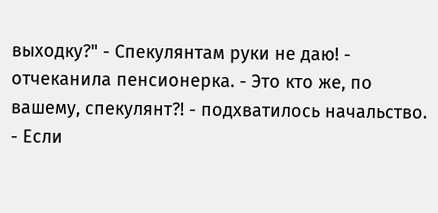выходку?" - Спекулянтам руки не даю! - отчеканила пенсионерка. - Это кто же, по вашему, спекулянт?! - подхватилось начальство. - Если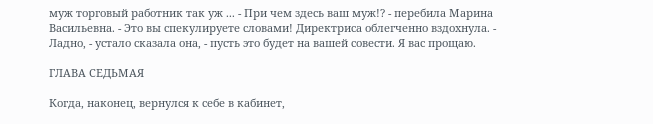муж торговый работник так уж ... - При чем здесь ваш муж!? - перебила Марина Васильевна. - Это вы спекулируете словами! Директриса облегченно вздохнула. - Ладно, - устало сказала она, - пусть это будет на вашей совести. Я вас прощаю.

ГЛАВА СЕДЬМАЯ

Когда, наконец, вернулся к себе в кабинет,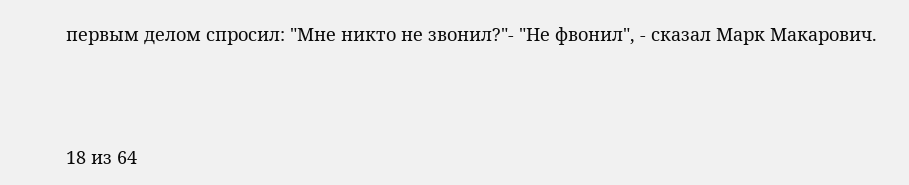первым делом спросил: "Мне никто не звонил?"- "Не фвонил", - сказал Марк Макарович.



18 из 64